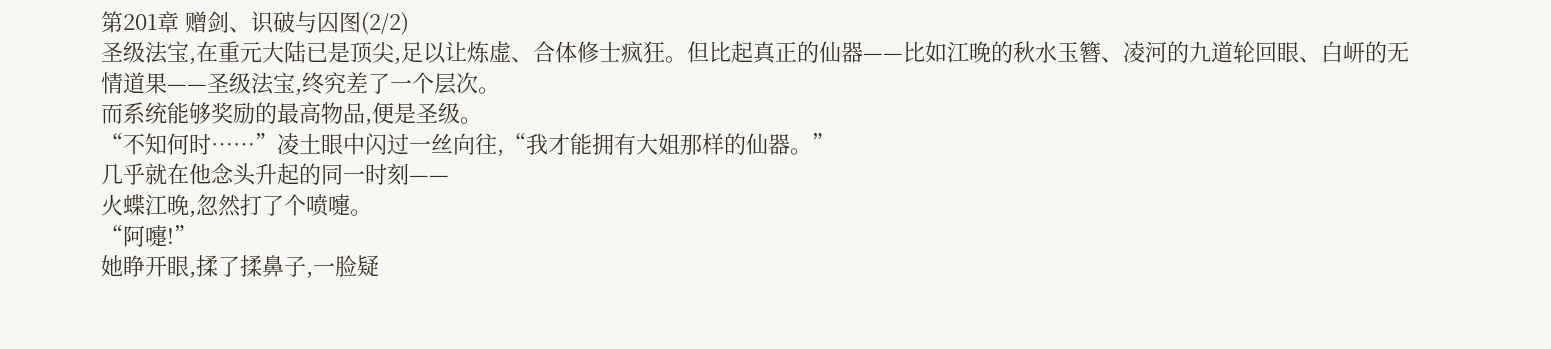第201章 赠剑、识破与囚图(2/2)
圣级法宝,在重元大陆已是顶尖,足以让炼虚、合体修士疯狂。但比起真正的仙器——比如江晚的秋水玉簪、凌河的九道轮回眼、白岍的无情道果——圣级法宝,终究差了一个层次。
而系统能够奖励的最高物品,便是圣级。
“不知何时……”凌土眼中闪过一丝向往,“我才能拥有大姐那样的仙器。”
几乎就在他念头升起的同一时刻——
火蝶江晚,忽然打了个喷嚏。
“阿嚏!”
她睁开眼,揉了揉鼻子,一脸疑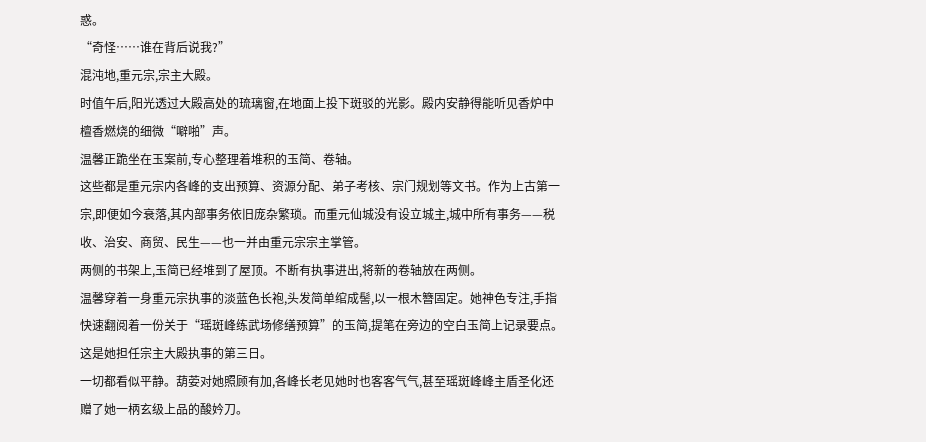惑。
“奇怪……谁在背后说我?”
混沌地,重元宗,宗主大殿。
时值午后,阳光透过大殿高处的琉璃窗,在地面上投下斑驳的光影。殿内安静得能听见香炉中檀香燃烧的细微“噼啪”声。
温馨正跪坐在玉案前,专心整理着堆积的玉简、卷轴。
这些都是重元宗内各峰的支出预算、资源分配、弟子考核、宗门规划等文书。作为上古第一宗,即便如今衰落,其内部事务依旧庞杂繁琐。而重元仙城没有设立城主,城中所有事务——税收、治安、商贸、民生——也一并由重元宗宗主掌管。
两侧的书架上,玉简已经堆到了屋顶。不断有执事进出,将新的卷轴放在两侧。
温馨穿着一身重元宗执事的淡蓝色长袍,头发简单绾成髻,以一根木簪固定。她神色专注,手指快速翻阅着一份关于“瑶斑峰练武场修缮预算”的玉简,提笔在旁边的空白玉简上记录要点。
这是她担任宗主大殿执事的第三日。
一切都看似平静。葫荌对她照顾有加,各峰长老见她时也客客气气,甚至瑶斑峰峰主盾圣化还赠了她一柄玄级上品的酸妗刀。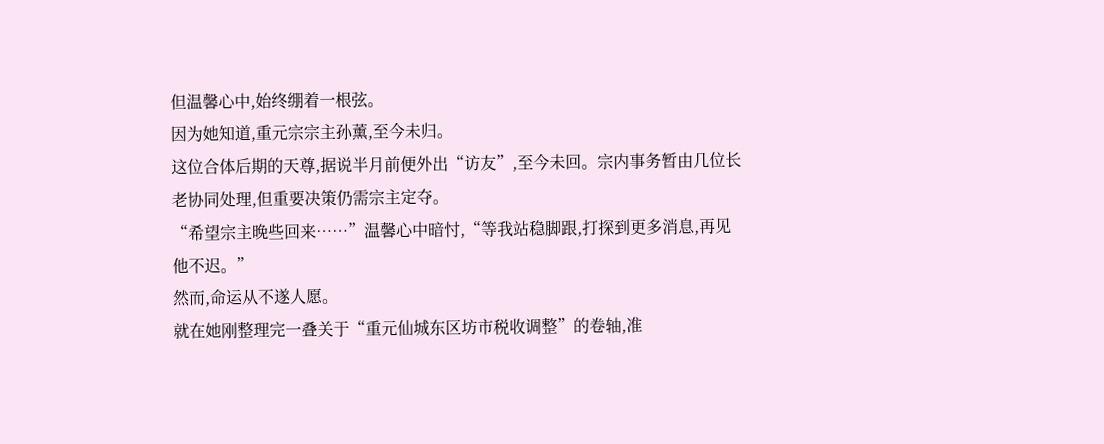但温馨心中,始终绷着一根弦。
因为她知道,重元宗宗主孙薰,至今未归。
这位合体后期的天尊,据说半月前便外出“访友”,至今未回。宗内事务暂由几位长老协同处理,但重要决策仍需宗主定夺。
“希望宗主晚些回来……”温馨心中暗忖,“等我站稳脚跟,打探到更多消息,再见他不迟。”
然而,命运从不遂人愿。
就在她刚整理完一叠关于“重元仙城东区坊市税收调整”的卷轴,准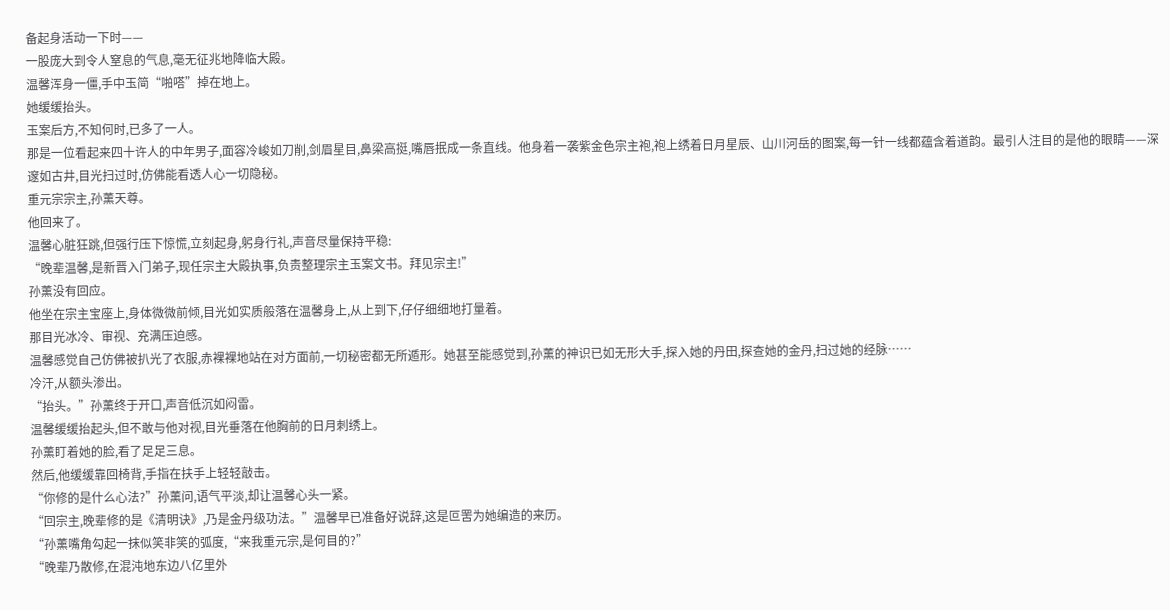备起身活动一下时——
一股庞大到令人窒息的气息,毫无征兆地降临大殿。
温馨浑身一僵,手中玉简“啪嗒”掉在地上。
她缓缓抬头。
玉案后方,不知何时,已多了一人。
那是一位看起来四十许人的中年男子,面容冷峻如刀削,剑眉星目,鼻梁高挺,嘴唇抿成一条直线。他身着一袭紫金色宗主袍,袍上绣着日月星辰、山川河岳的图案,每一针一线都蕴含着道韵。最引人注目的是他的眼睛——深邃如古井,目光扫过时,仿佛能看透人心一切隐秘。
重元宗宗主,孙薰天尊。
他回来了。
温馨心脏狂跳,但强行压下惊慌,立刻起身,躬身行礼,声音尽量保持平稳:
“晚辈温馨,是新晋入门弟子,现任宗主大殿执事,负责整理宗主玉案文书。拜见宗主!”
孙薰没有回应。
他坐在宗主宝座上,身体微微前倾,目光如实质般落在温馨身上,从上到下,仔仔细细地打量着。
那目光冰冷、审视、充满压迫感。
温馨感觉自己仿佛被扒光了衣服,赤裸裸地站在对方面前,一切秘密都无所遁形。她甚至能感觉到,孙薰的神识已如无形大手,探入她的丹田,探查她的金丹,扫过她的经脉……
冷汗,从额头渗出。
“抬头。”孙薰终于开口,声音低沉如闷雷。
温馨缓缓抬起头,但不敢与他对视,目光垂落在他胸前的日月刺绣上。
孙薰盯着她的脸,看了足足三息。
然后,他缓缓靠回椅背,手指在扶手上轻轻敲击。
“你修的是什么心法?”孙薰问,语气平淡,却让温馨心头一紧。
“回宗主,晚辈修的是《清明诀》,乃是金丹级功法。”温馨早已准备好说辞,这是叵罟为她编造的来历。
“孙薰嘴角勾起一抹似笑非笑的弧度,“来我重元宗,是何目的?”
“晚辈乃散修,在混沌地东边八亿里外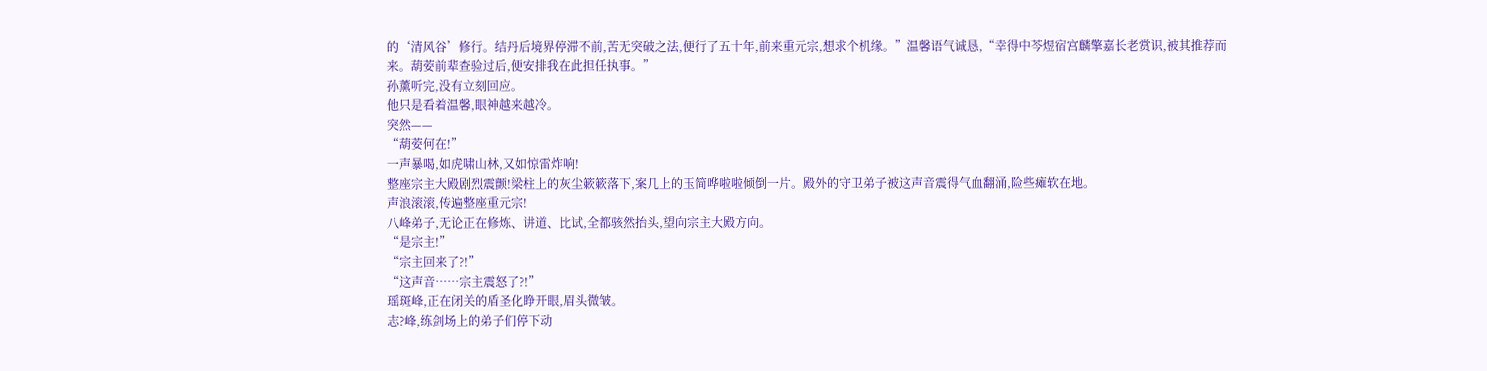的‘清风谷’修行。结丹后境界停滞不前,苦无突破之法,便行了五十年,前来重元宗,想求个机缘。”温馨语气诚恳,“幸得中芩煜宿宫麟擎嘉长老赏识,被其推荐而来。葫荌前辈查验过后,便安排我在此担任执事。”
孙薰听完,没有立刻回应。
他只是看着温馨,眼神越来越冷。
突然——
“葫荌何在!”
一声暴喝,如虎啸山林,又如惊雷炸响!
整座宗主大殿剧烈震颤!梁柱上的灰尘簌簌落下,案几上的玉简哗啦啦倾倒一片。殿外的守卫弟子被这声音震得气血翻涌,险些瘫软在地。
声浪滚滚,传遍整座重元宗!
八峰弟子,无论正在修炼、讲道、比试,全都骇然抬头,望向宗主大殿方向。
“是宗主!”
“宗主回来了?!”
“这声音……宗主震怒了?!”
瑶斑峰,正在闭关的盾圣化睁开眼,眉头微皱。
志?峰,练剑场上的弟子们停下动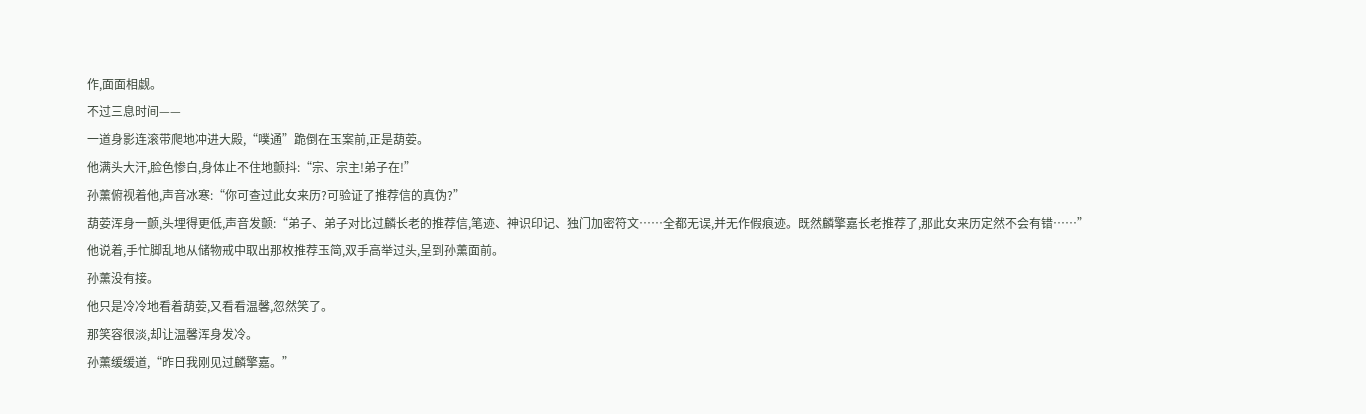作,面面相觑。
不过三息时间——
一道身影连滚带爬地冲进大殿,“噗通”跪倒在玉案前,正是葫荌。
他满头大汗,脸色惨白,身体止不住地颤抖:“宗、宗主!弟子在!”
孙薰俯视着他,声音冰寒:“你可查过此女来历?可验证了推荐信的真伪?”
葫荌浑身一颤,头埋得更低,声音发颤:“弟子、弟子对比过麟长老的推荐信,笔迹、神识印记、独门加密符文……全都无误,并无作假痕迹。既然麟擎嘉长老推荐了,那此女来历定然不会有错……”
他说着,手忙脚乱地从储物戒中取出那枚推荐玉简,双手高举过头,呈到孙薰面前。
孙薰没有接。
他只是冷冷地看着葫荌,又看看温馨,忽然笑了。
那笑容很淡,却让温馨浑身发冷。
孙薰缓缓道,“昨日我刚见过麟擎嘉。”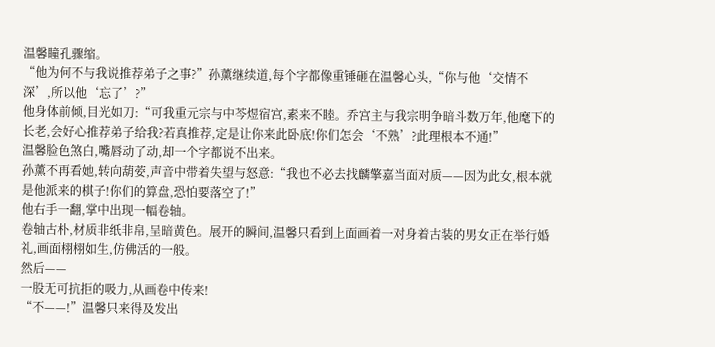温馨瞳孔骤缩。
“他为何不与我说推荐弟子之事?”孙薰继续道,每个字都像重锤砸在温馨心头,“你与他‘交情不深’,所以他‘忘了’?”
他身体前倾,目光如刀:“可我重元宗与中芩煜宿宫,素来不睦。乔宫主与我宗明争暗斗数万年,他麾下的长老,会好心推荐弟子给我?若真推荐,定是让你来此卧底!你们怎会‘不熟’?此理根本不通!”
温馨脸色煞白,嘴唇动了动,却一个字都说不出来。
孙薰不再看她,转向葫荌,声音中带着失望与怒意:“我也不必去找麟擎嘉当面对质——因为此女,根本就是他派来的棋子!你们的算盘,恐怕要落空了!”
他右手一翻,掌中出现一幅卷轴。
卷轴古朴,材质非纸非帛,呈暗黄色。展开的瞬间,温馨只看到上面画着一对身着古装的男女正在举行婚礼,画面栩栩如生,仿佛活的一般。
然后——
一股无可抗拒的吸力,从画卷中传来!
“不——!”温馨只来得及发出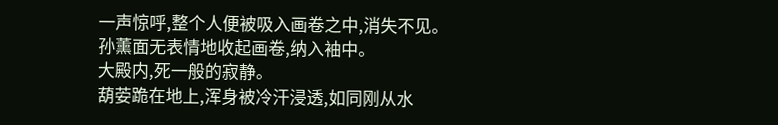一声惊呼,整个人便被吸入画卷之中,消失不见。
孙薰面无表情地收起画卷,纳入袖中。
大殿内,死一般的寂静。
葫荌跪在地上,浑身被冷汗浸透,如同刚从水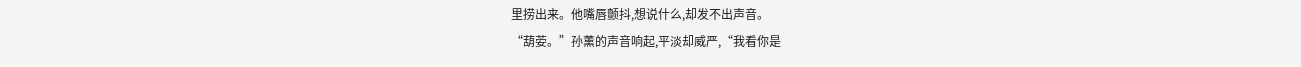里捞出来。他嘴唇颤抖,想说什么,却发不出声音。
“葫荌。”孙薰的声音响起,平淡却威严,“我看你是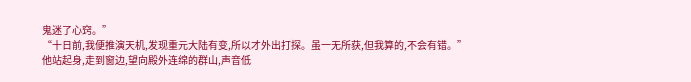鬼迷了心窍。”
“十日前,我便推演天机,发现重元大陆有变,所以才外出打探。虽一无所获,但我算的,不会有错。”
他站起身,走到窗边,望向殿外连绵的群山,声音低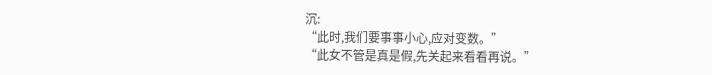沉:
“此时,我们要事事小心,应对变数。”
“此女不管是真是假,先关起来看看再说。”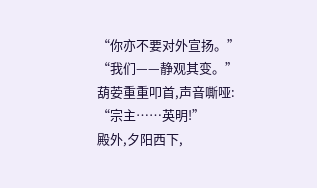“你亦不要对外宣扬。”
“我们——静观其变。”
葫荌重重叩首,声音嘶哑:
“宗主……英明!”
殿外,夕阳西下,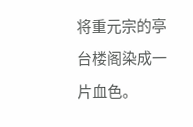将重元宗的亭台楼阁染成一片血色。